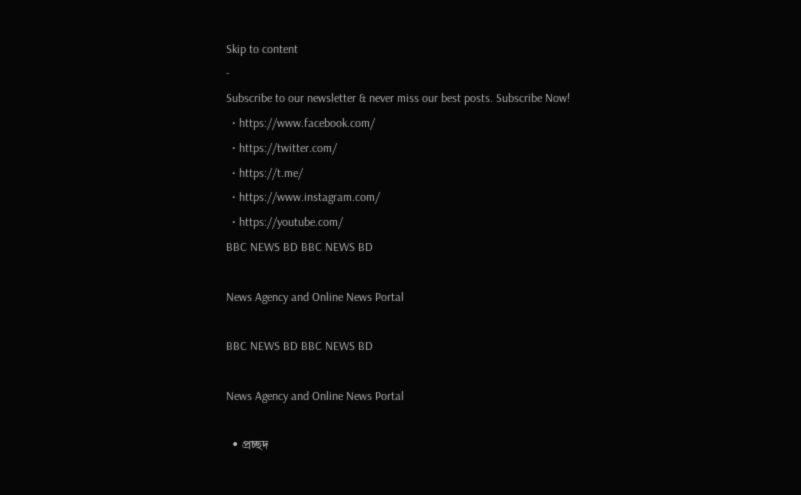Skip to content
-
Subscribe to our newsletter & never miss our best posts. Subscribe Now!
  • https://www.facebook.com/
  • https://twitter.com/
  • https://t.me/
  • https://www.instagram.com/
  • https://youtube.com/
BBC NEWS BD BBC NEWS BD

News Agency and Online News Portal

BBC NEWS BD BBC NEWS BD

News Agency and Online News Portal

  • প্রচ্ছদ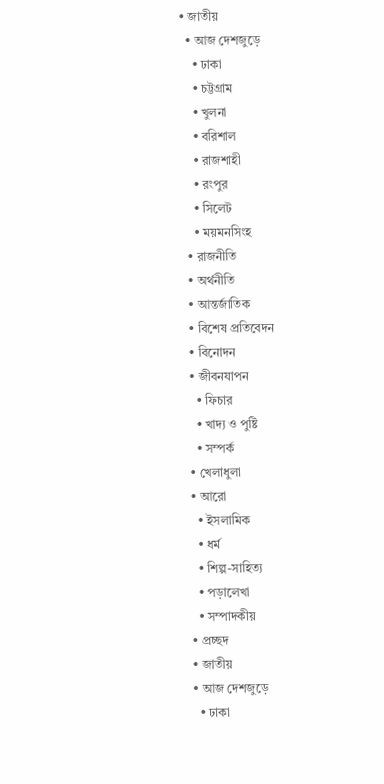• জাতীয়
  • আজ দেশজুড়ে
    • ঢাকা
    • চট্টগ্রাম
    • খুলনা
    • বরিশাল
    • রাজশাহী
    • রংপুর
    • সিলেট
    • ময়মনসিংহ
  • রাজনীতি
  • অর্থনীতি
  • আন্তর্জাতিক
  • বিশেষ প্রতিবেদন
  • বিনোদন
  • জীবনযাপন
    • ফিচার
    • খাদ্য ও পুষ্টি
    • সম্পর্ক
  • খেলাধুলা
  • আরো
    • ইসলামিক
    • ধর্ম
    • শিল্প-সাহিত্য
    • পড়ালেখা
    • সম্পাদকীয়
  • প্রচ্ছদ
  • জাতীয়
  • আজ দেশজুড়ে
    • ঢাকা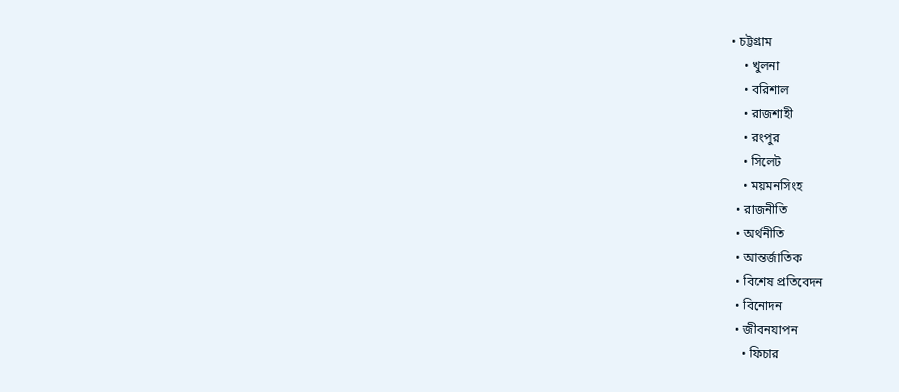• চট্টগ্রাম
    • খুলনা
    • বরিশাল
    • রাজশাহী
    • রংপুর
    • সিলেট
    • ময়মনসিংহ
  • রাজনীতি
  • অর্থনীতি
  • আন্তর্জাতিক
  • বিশেষ প্রতিবেদন
  • বিনোদন
  • জীবনযাপন
    • ফিচার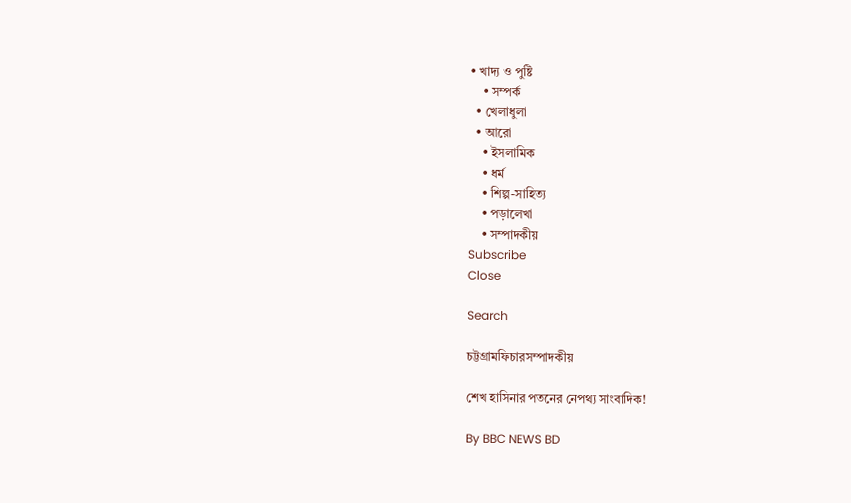• খাদ্য ও পুষ্টি
    • সম্পর্ক
  • খেলাধুলা
  • আরো
    • ইসলামিক
    • ধর্ম
    • শিল্প-সাহিত্য
    • পড়ালেখা
    • সম্পাদকীয়
Subscribe
Close

Search

চট্টগ্রামফিচারসম্পাদকীয়

শেখ হাসিনার পতনের নেপথ্য সাংবাদিক!

By BBC NEWS BD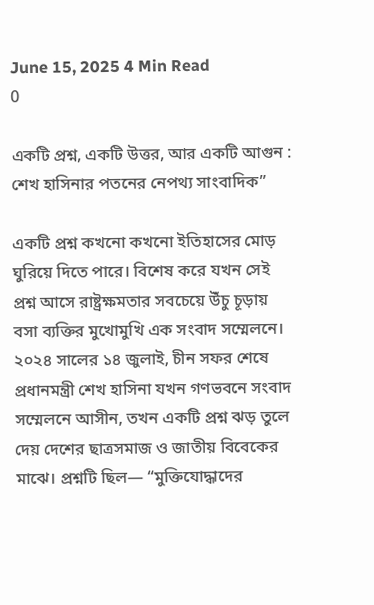June 15, 2025 4 Min Read
0

একটি প্রশ্ন, একটি উত্তর, আর একটি আগুন : শেখ হাসিনার পতনের নেপথ্য সাংবাদিক”

একটি প্রশ্ন কখনো কখনো ইতিহাসের মোড় ঘুরিয়ে দিতে পারে। বিশেষ করে যখন সেই প্রশ্ন আসে রাষ্ট্রক্ষমতার সবচেয়ে উঁচু চূড়ায় বসা ব্যক্তির মুখোমুখি এক সংবাদ সম্মেলনে। ২০২৪ সালের ১৪ জুলাই, চীন সফর শেষে প্রধানমন্ত্রী শেখ হাসিনা যখন গণভবনে সংবাদ সম্মেলনে আসীন, তখন একটি প্রশ্ন ঝড় তুলে দেয় দেশের ছাত্রসমাজ ও জাতীয় বিবেকের মাঝে। প্রশ্নটি ছিল— “মুক্তিযোদ্ধাদের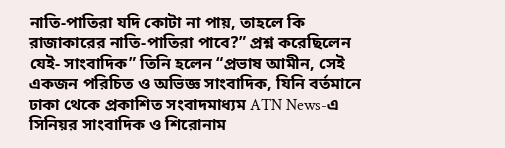নাতি‑পাতিরা যদি কোটা না পায়, তাহলে কি রাজাকারের নাতি‑পাতিরা পাবে?” প্রশ্ন করেছিলেন যেই- সাংবাদিক” তিনি হলেন “প্রভাষ আমীন, সেই একজন পরিচিত ও অভিজ্ঞ সাংবাদিক, যিনি বর্তমানে ঢাকা থেকে প্রকাশিত সংবাদমাধ্যম ATN News-এ সিনিয়র সাংবাদিক ও শিরোনাম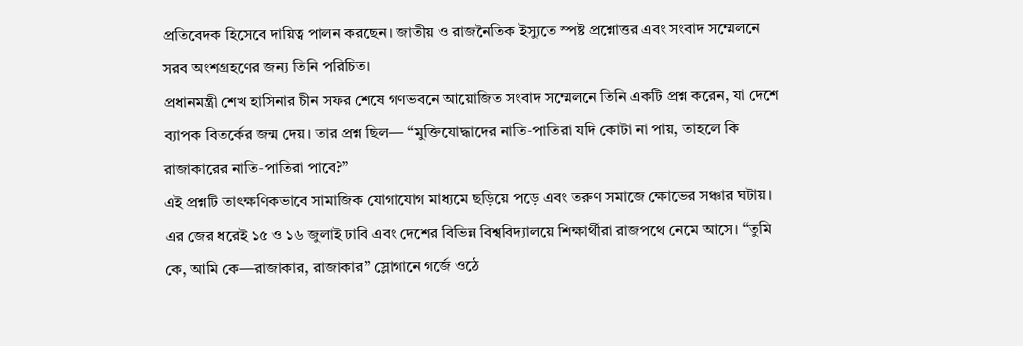প্রতিবেদক হিসেবে দায়িত্ব পালন করছেন। জাতীয় ও রাজনৈতিক ইস্যুতে স্পষ্ট প্রশ্নোত্তর এবং সংবাদ সম্মেলনে সরব অংশগ্রহণের জন্য তিনি পরিচিত।
প্রধানমন্ত্রী শেখ হাসিনার চীন সফর শেষে গণভবনে আয়োজিত সংবাদ সম্মেলনে তিনি একটি প্রশ্ন করেন, যা দেশে ব্যাপক বিতর্কের জন্ম দেয়। তার প্রশ্ন ছিল— “মুক্তিযোদ্ধাদের নাতি‑পাতিরা যদি কোটা না পায়, তাহলে কি রাজাকারের নাতি‑পাতিরা পাবে?”
এই প্রশ্নটি তাৎক্ষণিকভাবে সামাজিক যোগাযোগ মাধ্যমে ছড়িয়ে পড়ে এবং তরুণ সমাজে ক্ষোভের সঞ্চার ঘটায়। এর জের ধরেই ১৫ ও ১৬ জুলাই ঢাবি এবং দেশের বিভিন্ন বিশ্ববিদ্যালয়ে শিক্ষার্থীরা রাজপথে নেমে আসে। “তুমি কে, আমি কে—রাজাকার, রাজাকার” স্লোগানে গর্জে ওঠে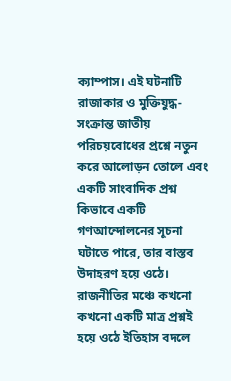ক্যাম্পাস। এই ঘটনাটি রাজাকার ও মুক্তিযুদ্ধ-সংক্রান্ত জাতীয় পরিচয়বোধের প্রশ্নে নতুন করে আলোড়ন তোলে এবং একটি সাংবাদিক প্রশ্ন কিভাবে একটি গণআন্দোলনের সূচনা ঘটাতে পারে, তার বাস্তব উদাহরণ হয়ে ওঠে। রাজনীতির মঞ্চে কখনো কখনো একটি মাত্র প্রশ্নই হয়ে ওঠে ইতিহাস বদলে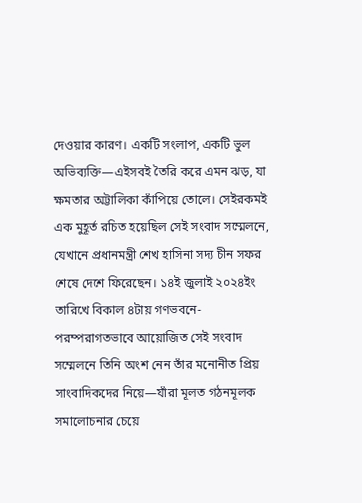দেওয়ার কারণ। একটি সংলাপ, একটি ভুল অভিব্যক্তি—এইসবই তৈরি করে এমন ঝড়, যা ক্ষমতার অট্টালিকা কাঁপিয়ে তোলে। সেইরকমই এক মুহূর্ত রচিত হয়েছিল সেই সংবাদ সম্মেলনে, যেখানে প্রধানমন্ত্রী শেখ হাসিনা সদ্য চীন সফর শেষে দেশে ফিরেছেন। ১৪ই জুলাই ২০২৪ইং তারিখে বিকাল ৪টায় গণভবনে-পরম্পরাগতভাবে আয়োজিত সেই সংবাদ সম্মেলনে তিনি অংশ নেন তাঁর মনোনীত প্রিয় সাংবাদিকদের নিয়ে—যাঁরা মূলত গঠনমূলক সমালোচনার চেয়ে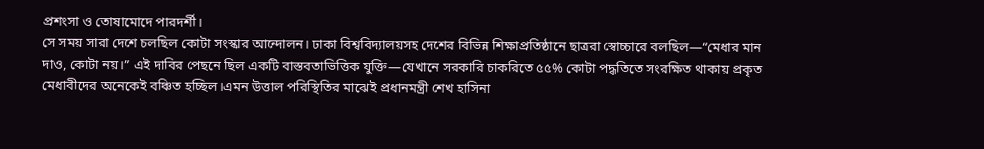প্রশংসা ও তোষামোদে পারদর্শী।
সে সময় সারা দেশে চলছিল কোটা সংস্কার আন্দোলন। ঢাকা বিশ্ববিদ্যালয়সহ দেশের বিভিন্ন শিক্ষাপ্রতিষ্ঠানে ছাত্ররা স্বোচ্চারে বলছিল—“মেধার মান দাও, কোটা নয়।” এই দাবির পেছনে ছিল একটি বাস্তবতাভিত্তিক যুক্তি—যেখানে সরকারি চাকরিতে ৫৫% কোটা পদ্ধতিতে সংরক্ষিত থাকায় প্রকৃত মেধাবীদের অনেকেই বঞ্চিত হচ্ছিল।এমন উত্তাল পরিস্থিতির মাঝেই প্রধানমন্ত্রী শেখ হাসিনা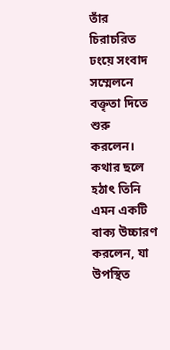তাঁর চিরাচরিত ঢংয়ে সংবাদ সম্মেলনে বক্তৃতা দিতে শুরু করলেন। কথার ছলে হঠাৎ তিনি এমন একটি বাক্য উচ্চারণ করলেন, যা উপস্থিত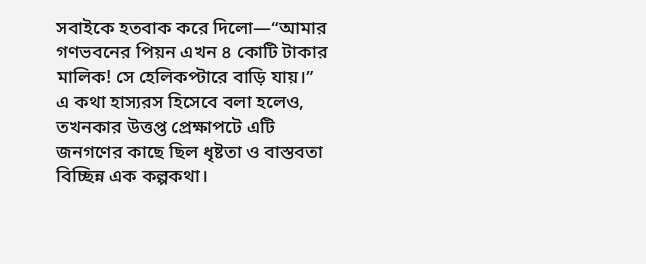সবাইকে হতবাক করে দিলো—“আমার গণভবনের পিয়ন এখন ৪ কোটি টাকার মালিক! সে হেলিকপ্টারে বাড়ি যায়।”
এ কথা হাস্যরস হিসেবে বলা হলেও, তখনকার উত্তপ্ত প্রেক্ষাপটে এটি জনগণের কাছে ছিল ধৃষ্টতা ও বাস্তবতা বিচ্ছিন্ন এক কল্পকথা।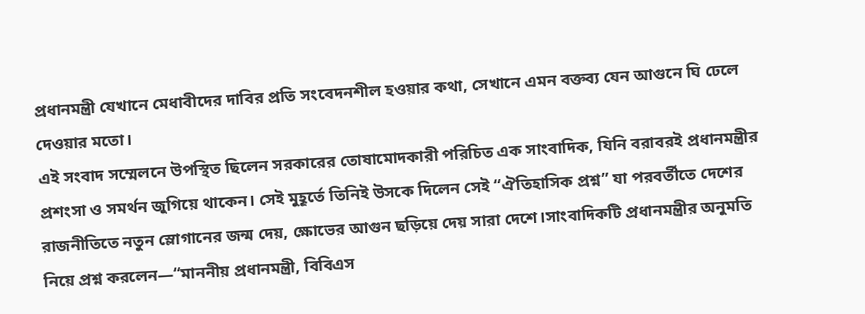প্রধানমন্ত্রী যেখানে মেধাবীদের দাবির প্রতি সংবেদনশীল হওয়ার কথা, সেখানে এমন বক্তব্য যেন আগুনে ঘি ঢেলে দেওয়ার মতো।
এই সংবাদ সম্মেলনে উপস্থিত ছিলেন সরকারের তোষামোদকারী পরিচিত এক সাংবাদিক, যিনি বরাবরই প্রধানমন্ত্রীর প্রশংসা ও সমর্থন জুগিয়ে থাকেন। সেই মুহূর্তে তিনিই উসকে দিলেন সেই “ঐতিহাসিক প্রশ্ন” যা পরবর্তীতে দেশের রাজনীতিতে নতুন স্লোগানের জন্ম দেয়, ক্ষোভের আগুন ছড়িয়ে দেয় সারা দেশে।সাংবাদিকটি প্রধানমন্ত্রীর অনুমতি নিয়ে প্রশ্ন করলেন—“মাননীয় প্রধানমন্ত্রী, বিবিএস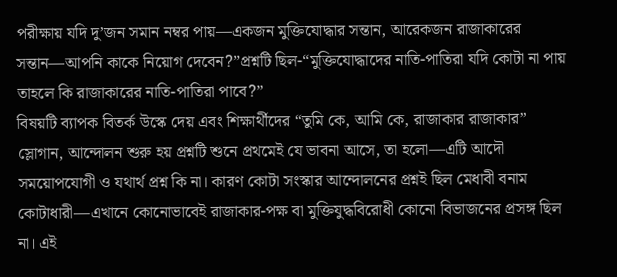পরীক্ষায় যদি দু’জন সমান নম্বর পায়—একজন মুক্তিযোদ্ধার সন্তান, আরেকজন রাজাকারের সন্তান—আপনি কাকে নিয়োগ দেবেন?”প্রশ্নটি ছিল-“মুক্তিযোদ্ধাদের নাতি-পাতিরা যদি কোটা না পায় তাহলে কি রাজাকারের নাতি-পাতিরা পাবে?”
বিষয়টি ব্যাপক বিতর্ক উস্কে দেয় এবং শিক্ষার্থীদের “তুমি কে, আমি কে, রাজাকার রাজাকার” স্লোগান, আন্দোলন শুরু হয় প্রশ্নটি শুনে প্রথমেই যে ভাবনা আসে, তা হলো—এটি আদৌ সময়োপযোগী ও যথার্থ প্রশ্ন কি না। কারণ কোটা সংস্কার আন্দোলনের প্রশ্নই ছিল মেধাবী বনাম কোটাধারী—এখানে কোনোভাবেই রাজাকার-পক্ষ বা মুক্তিযুদ্ধবিরোধী কোনো বিভাজনের প্রসঙ্গ ছিল না। এই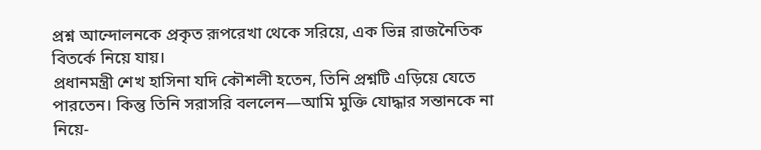প্রশ্ন আন্দোলনকে প্রকৃত রূপরেখা থেকে সরিয়ে, এক ভিন্ন রাজনৈতিক বিতর্কে নিয়ে যায়।
প্রধানমন্ত্রী শেখ হাসিনা যদি কৌশলী হতেন, তিনি প্রশ্নটি এড়িয়ে যেতে পারতেন। কিন্তু তিনি সরাসরি বললেন—আমি মুক্তি যোদ্ধার সন্তানকে না নিয়ে-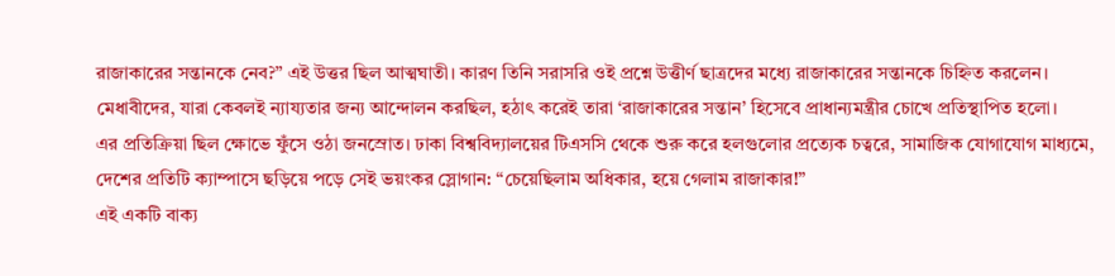রাজাকারের সন্তানকে নেব?” এই উত্তর ছিল আত্মঘাতী। কারণ তিনি সরাসরি ওই প্রশ্নে উত্তীর্ণ ছাত্রদের মধ্যে রাজাকারের সন্তানকে চিহ্নিত করলেন। মেধাবীদের, যারা কেবলই ন্যায্যতার জন্য আন্দোলন করছিল, হঠাৎ করেই তারা ‘রাজাকারের সন্তান’ হিসেবে প্রাধান্যমন্ত্রীর চোখে প্রতিস্থাপিত হলো।
এর প্রতিক্রিয়া ছিল ক্ষোভে ফুঁসে ওঠা জনস্রোত। ঢাকা বিশ্ববিদ্যালয়ের টিএসসি থেকে শুরু করে হলগুলোর প্রত্যেক চত্বরে, সামাজিক যোগাযোগ মাধ্যমে, দেশের প্রতিটি ক্যাম্পাসে ছড়িয়ে পড়ে সেই ভয়ংকর স্লোগান: “চেয়েছিলাম অধিকার, হয়ে গেলাম রাজাকার!”
এই একটি বাক্য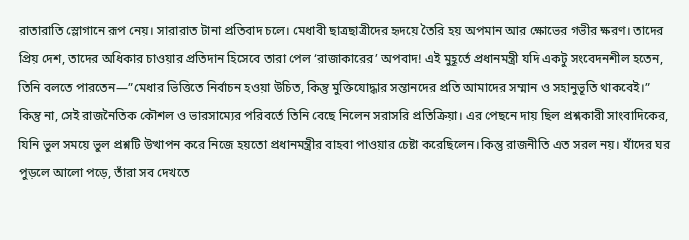রাতারাতি স্লোগানে রূপ নেয়। সারারাত টানা প্রতিবাদ চলে। মেধাবী ছাত্রছাত্রীদের হৃদয়ে তৈরি হয় অপমান আর ক্ষোভের গভীর ক্ষরণ। তাদের প্রিয় দেশ, তাদের অধিকার চাওয়ার প্রতিদান হিসেবে তারা পেল ‘রাজাকারের’ অপবাদ! এই মুহূর্তে প্রধানমন্ত্রী যদি একটু সংবেদনশীল হতেন, তিনি বলতে পারতেন—”মেধার ভিত্তিতে নির্বাচন হওয়া উচিত, কিন্তু মুক্তিযোদ্ধার সন্তানদের প্রতি আমাদের সম্মান ও সহানুভূতি থাকবেই।”
কিন্তু না, সেই রাজনৈতিক কৌশল ও ভারসাম্যের পরিবর্তে তিনি বেছে নিলেন সরাসরি প্রতিক্রিয়া। এর পেছনে দায় ছিল প্রশ্নকারী সাংবাদিকের, যিনি ভুল সময়ে ভুল প্রশ্নটি উত্থাপন করে নিজে হয়তো প্রধানমন্ত্রীর বাহবা পাওয়ার চেষ্টা করেছিলেন।কিন্তু রাজনীতি এত সরল নয়। যাঁদের ঘর পুড়লে আলো পড়ে, তাঁরা সব দেখতে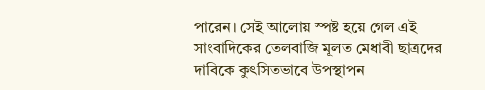পারেন। সেই আলোয় স্পষ্ট হয়ে গেল এই সাংবাদিকের তেলবাজি মূলত মেধাবী ছাত্রদের দাবিকে কুৎসিতভাবে উপস্থাপন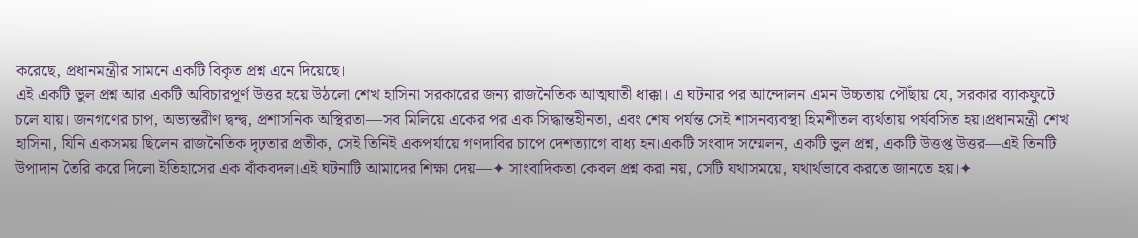করেছে, প্রধানমন্ত্রীর সামনে একটি বিকৃত প্রশ্ন এনে দিয়েছে।
এই একটি ভুল প্রশ্ন আর একটি অবিচারপূর্ণ উত্তর হয়ে উঠলো শেখ হাসিনা সরকারের জন্য রাজনৈতিক আত্মঘাতী ধাক্কা। এ ঘটনার পর আন্দোলন এমন উচ্চতায় পৌঁছায় যে, সরকার ব্যাকফুটে চলে যায়। জনগণের চাপ, অভ্যন্তরীণ দ্বন্দ্ব, প্রশাসনিক অস্থিরতা—সব মিলিয়ে একের পর এক সিদ্ধান্তহীনতা, এবং শেষ পর্যন্ত সেই শাসনব্যবস্থা হিমশীতল ব্যর্থতায় পর্যবসিত হয়।প্রধানমন্ত্রী শেখ হাসিনা, যিনি একসময় ছিলেন রাজনৈতিক দৃঢ়তার প্রতীক, সেই তিনিই একপর্যায়ে গণদাবির চাপে দেশত্যাগে বাধ্য হন।একটি সংবাদ সম্মেলন, একটি ভুল প্রশ্ন, একটি উত্তপ্ত উত্তর—এই তিনটি উপাদান তৈরি করে দিলো ইতিহাসের এক বাঁকবদল।এই ঘটনাটি আমাদের শিক্ষা দেয়—✦ সাংবাদিকতা কেবল প্রশ্ন করা নয়, সেটি যথাসময়ে, যথার্থভাবে করতে জানতে হয়।✦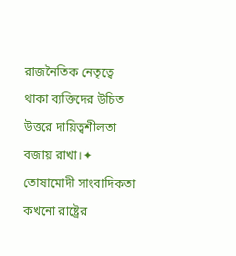রাজনৈতিক নেতৃত্বে থাকা ব্যক্তিদের উচিত উত্তরে দায়িত্বশীলতা বজায় রাখা।✦ তোষামোদী সাংবাদিকতা কখনো রাষ্ট্রের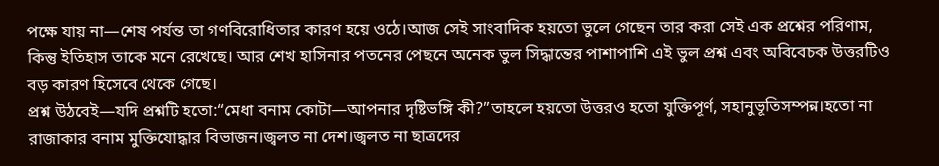পক্ষে যায় না—শেষ পর্যন্ত তা গণবিরোধিতার কারণ হয়ে ওঠে।আজ সেই সাংবাদিক হয়তো ভুলে গেছেন তার করা সেই এক প্রশ্নের পরিণাম, কিন্তু ইতিহাস তাকে মনে রেখেছে। আর শেখ হাসিনার পতনের পেছনে অনেক ভুল সিদ্ধান্তের পাশাপাশি এই ভুল প্রশ্ন এবং অবিবেচক উত্তরটিও বড় কারণ হিসেবে থেকে গেছে।
প্রশ্ন উঠবেই—যদি প্রশ্নটি হতো:“মেধা বনাম কোটা—আপনার দৃষ্টিভঙ্গি কী?”তাহলে হয়তো উত্তরও হতো যুক্তিপূর্ণ, সহানুভূতিসম্পন্ন।হতো না রাজাকার বনাম মুক্তিযোদ্ধার বিভাজন।জ্বলত না দেশ।জ্বলত না ছাত্রদের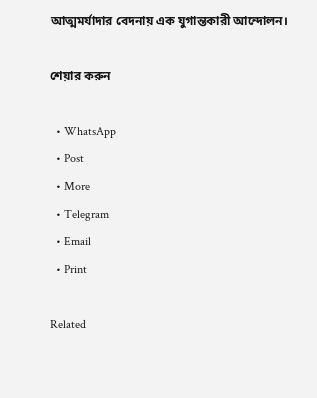আত্মমর্যাদার বেদনায় এক যুগান্তকারী আন্দোলন।

শেয়ার করুন

  • WhatsApp
  • Post
  • More
  • Telegram
  • Email
  • Print

Related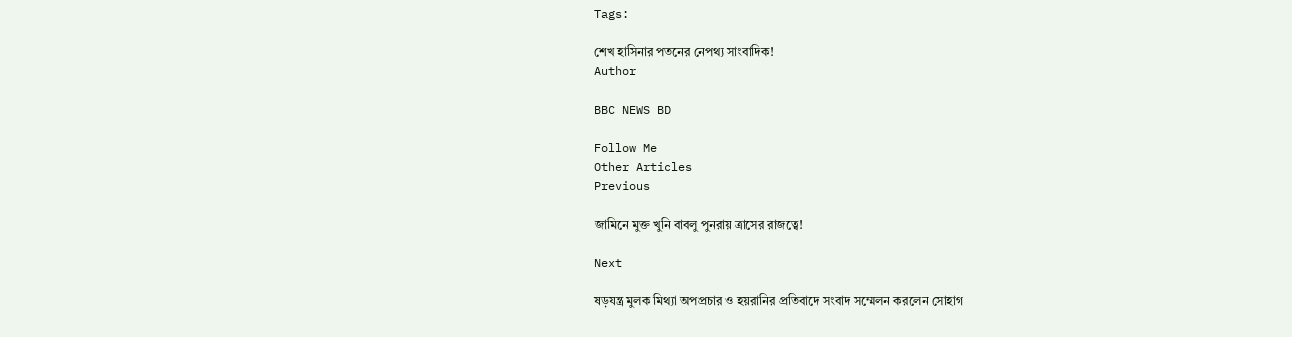Tags:

শেখ হাসিনার পতনের নেপথ্য সাংবাদিক!
Author

BBC NEWS BD

Follow Me
Other Articles
Previous

জামিনে মুক্ত খুনি বাবলু পুনরায় ত্রাসের রাজত্বে!

Next

ষড়যন্ত্র মুলক মিথ্যা অপপ্রচার ও হয়রানির প্রতিবাদে সংবাদ সম্মেলন করলেন সোহাগ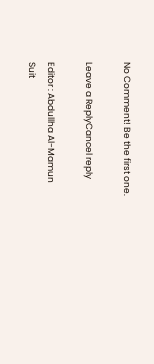No Comment! Be the first one.

Leave a ReplyCancel reply

Editor : Abdullha Al-Mamun
Suit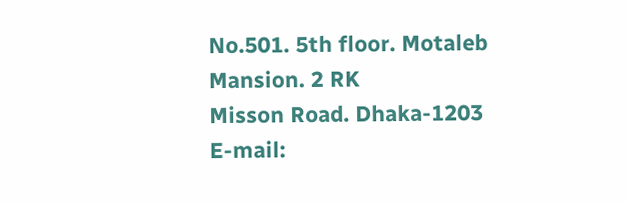No.501. 5th floor. Motaleb Mansion. 2 RK
Misson Road. Dhaka-1203
E-mail: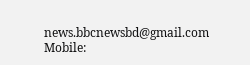news.bbcnewsbd@gmail.com
Mobile: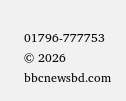01796-777753
© 2026 bbcnewsbd.com